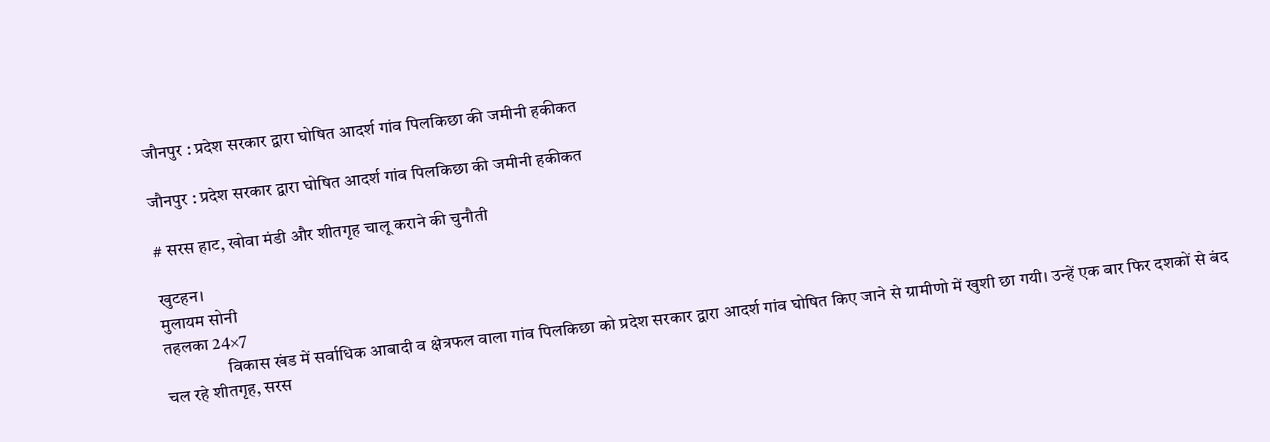जौनपुर : प्रदेश सरकार द्वारा घोषित आदर्श गांव पिलकिछा की जमीनी हकीकत

जौनपुर : प्रदेश सरकार द्वारा घोषित आदर्श गांव पिलकिछा की जमीनी हकीकत

# सरस हाट, खोवा मंडी और शीतगृह चालू कराने की चुनौती

खुटहन।
मुलायम सोनी
तहलका 24×7
                  विकास खंड में सर्वाधिक आबादी व क्षेत्रफल वाला गांव पिलकिछा को प्रदेश सरकार द्वारा आदर्श गांव घोषित किए जाने से ग्रामीणो में खुशी छा गयी। उन्हें एक बार फिर दशकों से बंद चल रहे शीतगृह, सरस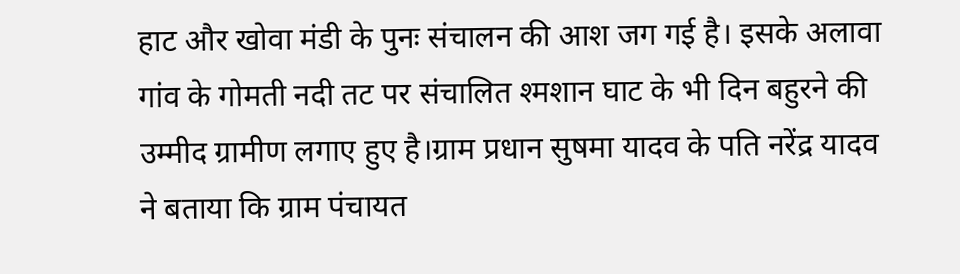हाट और खोवा मंडी के पुनः संचालन की आश जग गई है। इसके अलावा गांव के गोमती नदी तट पर संचालित श्मशान घाट के भी दिन बहुरने की उम्मीद ग्रामीण लगाए हुए है।ग्राम प्रधान सुषमा यादव के पति नरेंद्र यादव ने बताया कि ग्राम पंचायत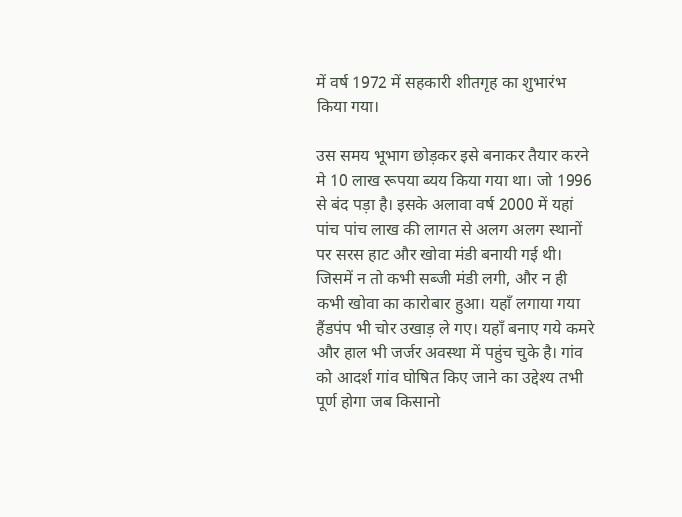में वर्ष 1972 में सहकारी शीतगृह का शुभारंभ किया गया।

उस समय भूभाग छोड़कर इसे बनाकर तैयार करने मे 10 लाख रूपया ब्यय किया गया था। जो 1996 से बंद पड़ा है। इसके अलावा वर्ष 2000 में यहां पांच पांच लाख की लागत से अलग अलग स्थानों पर सरस हाट और खोवा मंडी बनायी गई थी। जिसमें न तो कभी सब्जी मंडी लगी, और न ही कभी खोवा का कारोबार हुआ। यहाँ लगाया गया हैंडपंप भी चोर उखाड़ ले गए। यहाँ बनाए गये कमरे और हाल भी जर्जर अवस्था में पहुंच चुके है। गांव को आदर्श गांव घोषित किए जाने का उद्देश्य तभी पूर्ण होगा जब किसानो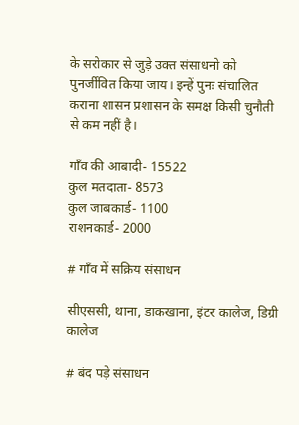के सरोकार से जुड़े उक्त संसाधनो को पुनर्जीवित किया जाय। इन्हें पुनः संचालित कराना शासन प्रशासन के समक्ष किसी चुनौती से कम नहीं है।

गाँव की आबादी- 15522
कुल मतदाता- 8573
कुल जाबकार्ड- 1100
राशनकार्ड- 2000

# गाँव में सक्रिय संसाधन

सीएससी, थाना, डाकखाना, इंटर कालेज, डिग्री कालेज

# बंद पड़े संसाधन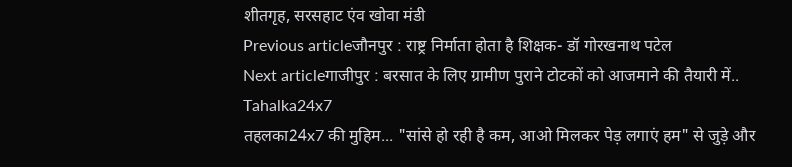शीतगृह, सरसहाट एंव खोवा मंडी
Previous articleजौनपुर : राष्ट्र निर्माता होता है शिक्षक- डॉ गोरखनाथ पटेल
Next articleगाजीपुर : बरसात के लिए ग्रामीण पुराने टोटकों को आजमाने की तैयारी में..
Tahalka24x7
तहलका24x7 की मुहिम... "सांसे हो रही है कम, आओ मिलकर पेड़ लगाएं हम" से जुड़े और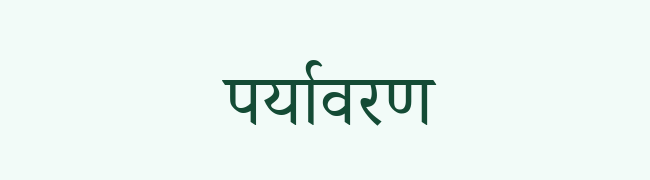पर्यावरण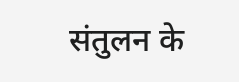संतुलन के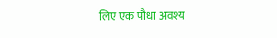लिए एक पौधा अवश्य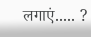लगाएं..... ?